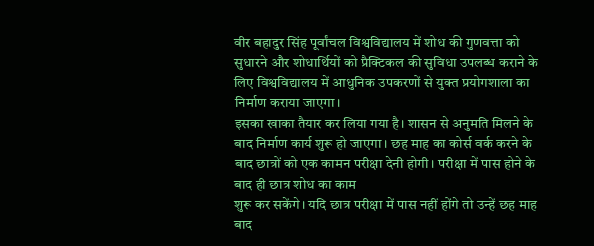वीर बहादुर सिंह पूर्वांचल विश्वविद्यालय में शोध की गुणवत्ता को सुधारने और शोधार्थियों को प्रैक्टिकल की सुविधा उपलब्ध कराने के लिए विश्वविद्यालय में आधुनिक उपकरणों से युक्त प्रयोगशाला का निर्माण कराया जाएगा।
इसका खाका तैयार कर लिया गया है। शासन से अनुमति मिलने के बाद निर्माण कार्य शुरू हो जाएगा। छह माह का कोर्स वर्क करने के बाद छात्रों को एक कामन परीक्षा देनी होगी। परीक्षा में पास होने के बाद ही छात्र शोध का काम
शुरू कर सकेंगे। यदि छात्र परीक्षा में पास नहीं होंगे तो उन्हें छह माह बाद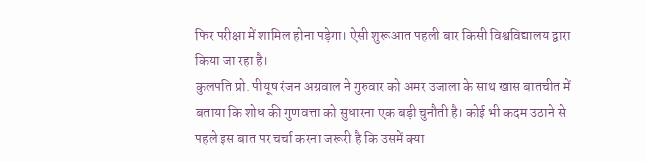फिर परीक्षा में शामिल होना पड़ेगा। ऐसी शुरूआत पहली बार किसी विश्वविद्यालय द्वारा किया जा रहा है।
कुलपति प्रो. पीयूष रंजन अग्रवाल ने गुरुवार को अमर उजाला के साथ खास बातचीत में बताया कि शोध की गुणवत्ता को सुधारना एक बड़ी चुनौती है। कोई भी कदम उठाने से पहले इस बात पर चर्चा करना जरूरी है कि उसमें क्या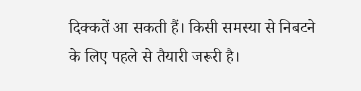दिक्कतें आ सकती हैं। किसी समस्या से निबटने के लिए पहले से तैयारी जरूरी है।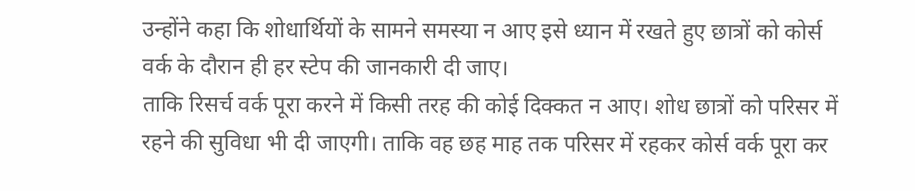उन्होंने कहा कि शोधार्थियों के सामने समस्या न आए इसे ध्यान में रखते हुए छात्रों को कोर्स वर्क के दौरान ही हर स्टेप की जानकारी दी जाए।
ताकि रिसर्च वर्क पूरा करने में किसी तरह की कोई दिक्कत न आए। शोध छात्रों को परिसर में रहने की सुविधा भी दी जाएगी। ताकि वह छह माह तक परिसर में रहकर कोर्स वर्क पूरा कर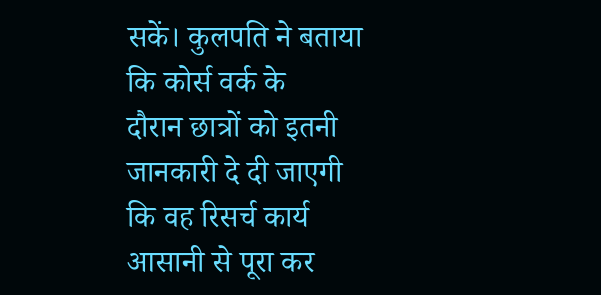सकें। कुलपति ने बताया कि कोर्स वर्क के
दौरान छात्रों को इतनी जानकारी दे दी जाएगी कि वह रिसर्च कार्य आसानी से पूरा कर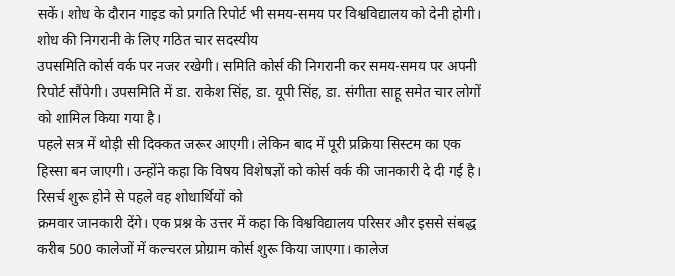सकें। शोध के दौरान गाइड को प्रगति रिपोर्ट भी समय-समय पर विश्वविद्यालय को देनी होगी। शोध की निगरानी के लिए गठित चार सदस्यीय
उपसमिति कोर्स वर्क पर नजर रखेगी। समिति कोर्स की निगरानी कर समय-समय पर अपनी रिपोर्ट सौंपेगी। उपसमिति में डा. राकेश सिंह, डा. यूपी सिंह, डा. संगीता साहू समेत चार लोगों को शामिल किया गया है।
पहले सत्र में थोड़ी सी दिक्कत जरूर आएगी। लेकिन बाद में पूरी प्रक्रिया सिस्टम का एक हिस्सा बन जाएगी। उन्होंने कहा कि विषय विशेषज्ञों को कोर्स वर्क की जानकारी दे दी गई है। रिसर्च शुरू होने से पहले वह शोधार्थियों को
क्रमवार जानकारी देंगे। एक प्रश्न के उत्तर में कहा कि विश्वविद्यालय परिसर और इससे संबद्ध करीब 500 कालेजों में कल्चरल प्रोग्राम कोर्स शुरू किया जाएगा। कालेज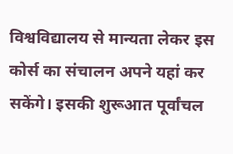विश्वविद्यालय से मान्यता लेकर इस कोर्स का संचालन अपने यहां कर
सकेंगे। इसकी शुरूआत पूर्वांचल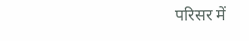परिसर में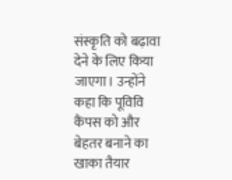संस्कृति को बढ़ावा देने के लिए किया जाएगा। उन्होंने कहा कि पूविवि कैंपस को और बेहतर बनाने का खाका तैयार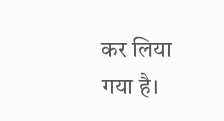कर लिया गया है।